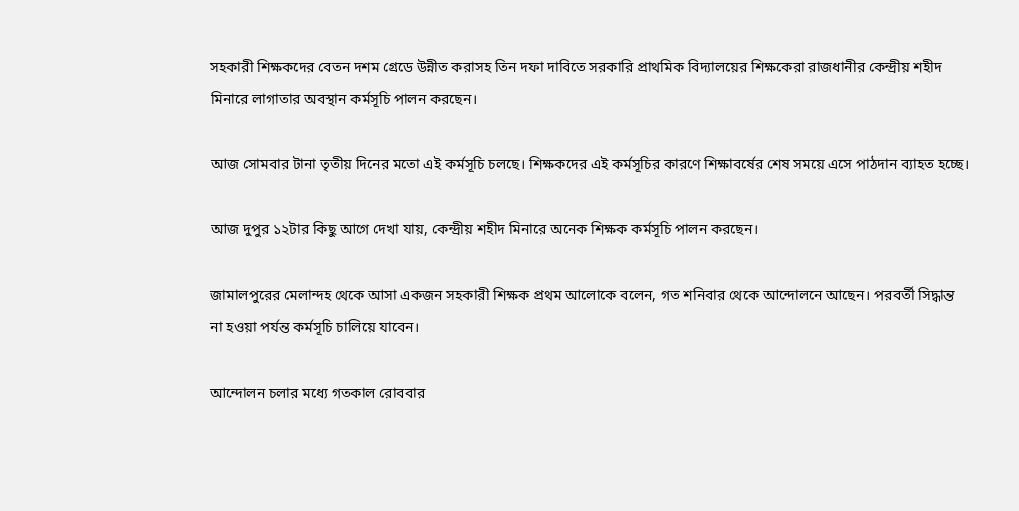সহকারী শিক্ষকদের বেতন দশম গ্রেডে উন্নীত করাসহ তিন দফা দাবিতে সরকারি প্রাথমিক বিদ্যালয়ের শিক্ষকেরা রাজধানীর কেন্দ্রীয় শহীদ মিনারে লাগাতার অবস্থান কর্মসূচি পালন করছেন।

আজ সোমবার টানা তৃতীয় দিনের মতো এই কর্মসূচি চলছে। শিক্ষকদের এই কর্মসূচির কারণে শিক্ষাবর্ষের শেষ সময়ে এসে পাঠদান ব্যাহত হচ্ছে।

আজ দুপুর ১২টার কিছু আগে দেখা যায়, কেন্দ্রীয় শহীদ মিনারে অনেক শিক্ষক কর্মসূচি পালন করছেন।

জামালপুরের মেলান্দহ থেকে আসা একজন সহকারী শিক্ষক প্রথম আলোকে বলেন, গত শনিবার থেকে আন্দোলনে আছেন। পরবর্তী সিদ্ধান্ত না হওয়া পর্যন্ত কর্মসূচি চালিয়ে যাবেন।

আন্দোলন চলার মধ্যে গতকাল রোববার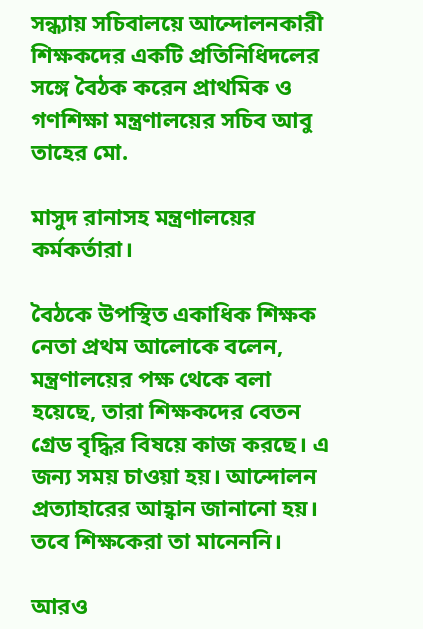সন্ধ্যায় সচিবালয়ে আন্দোলনকারী শিক্ষকদের একটি প্রতিনিধিদলের সঙ্গে বৈঠক করেন প্রাথমিক ও গণশিক্ষা মন্ত্রণালয়ের সচিব আবু তাহের মো.

মাসুদ রানাসহ মন্ত্রণালয়ের কর্মকর্তারা।

বৈঠকে উপস্থিত একাধিক শিক্ষক নেতা প্রথম আলোকে বলেন, মন্ত্রণালয়ের পক্ষ থেকে বলা হয়েছে, তারা শিক্ষকদের বেতন গ্রেড বৃদ্ধির বিষয়ে কাজ করছে। এ জন্য সময় চাওয়া হয়। আন্দোলন প্রত্যাহারের আহ্বান জানানো হয়। তবে শিক্ষকেরা তা মানেননি।

আরও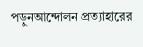পড়ুনআন্দোলন প্রত্যাহারের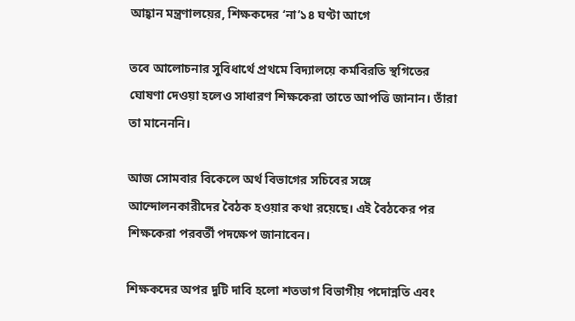আহ্বান মন্ত্রণালয়ের, শিক্ষকদের ‘না’১৪ ঘণ্টা আগে

তবে আলোচনার সুবিধার্থে প্রথমে বিদ্যালয়ে কর্মবিরতি স্থগিতের ঘোষণা দেওয়া হলেও সাধারণ শিক্ষকেরা তাতে আপত্তি জানান। তাঁরা তা মানেননি।

আজ সোমবার বিকেলে অর্থ বিভাগের সচিবের সঙ্গে আন্দোলনকারীদের বৈঠক হওয়ার কথা রয়েছে। এই বৈঠকের পর শিক্ষকেরা পরবর্তী পদক্ষেপ জানাবেন।

শিক্ষকদের অপর দুটি দাবি হলো শতভাগ বিভাগীয় পদোন্নতি এবং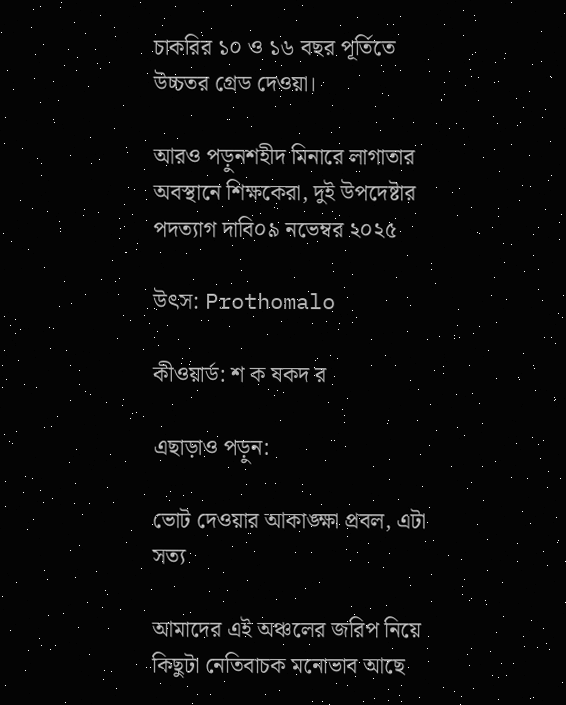চাকরির ১০ ও ১৬ বছর পূর্তিতে উচ্চতর গ্রেড দেওয়া।

আরও পড়ুনশহীদ মিনারে লাগাতার অবস্থানে শিক্ষকেরা, দুই উপদেষ্টার পদত্যাগ দাবি০৯ নভেম্বর ২০২৫

উৎস: Prothomalo

কীওয়ার্ড: শ ক ষকদ র

এছাড়াও পড়ুন:

ভোট দেওয়ার আকাঙ্ক্ষা প্রবল, এটা সত্য

আমাদের এই অঞ্চলের জরিপ নিয়ে কিছুটা নেতিবাচক মনোভাব আছে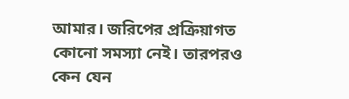আমার। জরিপের প্রক্রিয়াগত কোনো সমস্যা নেই। তারপরও কেন যেন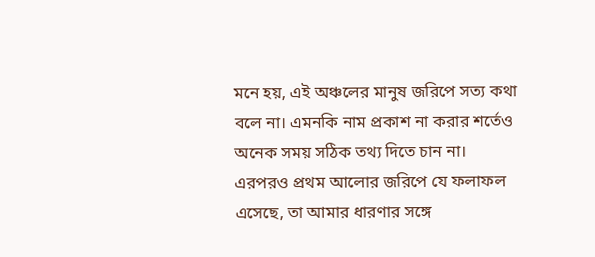মনে হয়, এই অঞ্চলের মানুষ জরিপে সত্য কথা বলে না। এমনকি নাম প্রকাশ না করার শর্তেও অনেক সময় সঠিক তথ্য দিতে চান না। এরপরও প্রথম আলোর জরিপে যে ফলাফল এসেছে, তা আমার ধারণার সঙ্গে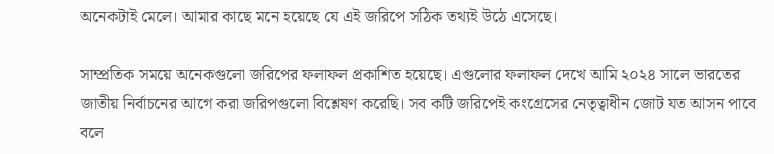অনেকটাই মেলে। আমার কাছে মনে হয়েছে যে এই জরিপে সঠিক তথ্যই উঠে এসেছে।

সাম্প্রতিক সময়ে অনেকগুলো জরিপের ফলাফল প্রকাশিত হয়েছে। এগুলোর ফলাফল দেখে আমি ২০২৪ সালে ভারতের জাতীয় নির্বাচনের আগে করা জরিপগুলো বিশ্লেষণ করেছি। সব কটি জরিপেই কংগ্রেসের নেতৃত্বাধীন জোট যত আসন পাবে বলে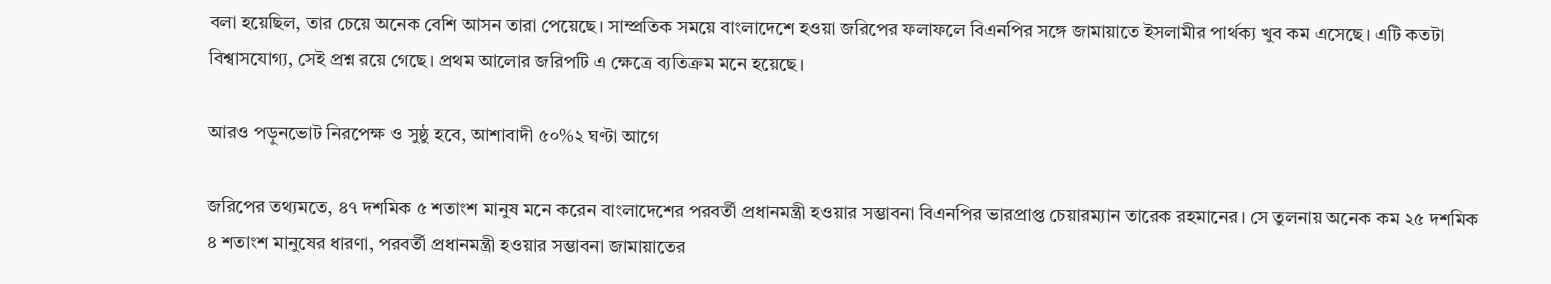বলা হয়েছিল, তার চেয়ে অনেক বেশি আসন তারা পেয়েছে। সাম্প্রতিক সময়ে বাংলাদেশে হওয়া জরিপের ফলাফলে বিএনপির সঙ্গে জামায়াতে ইসলামীর পার্থক্য খুব কম এসেছে। এটি কতটা বিশ্বাসযোগ্য, সেই প্রশ্ন রয়ে গেছে। প্রথম আলোর জরিপটি এ ক্ষেত্রে ব্যতিক্রম মনে হয়েছে।

আরও পড়ুনভোট নিরপেক্ষ ও সুষ্ঠু হবে, আশাবাদী ৫০%২ ঘণ্টা আগে

জরিপের তথ্যমতে, ৪৭ দশমিক ৫ শতাংশ মানুষ মনে করেন বাংলাদেশের পরবর্তী প্রধানমন্ত্রী হওয়ার সম্ভাবনা বিএনপির ভারপ্রাপ্ত চেয়ারম্যান তারেক রহমানের। সে তুলনায় অনেক কম ২৫ দশমিক ৪ শতাংশ মানুষের ধারণা, পরবর্তী প্রধানমন্ত্রী হওয়ার সম্ভাবনা জামায়াতের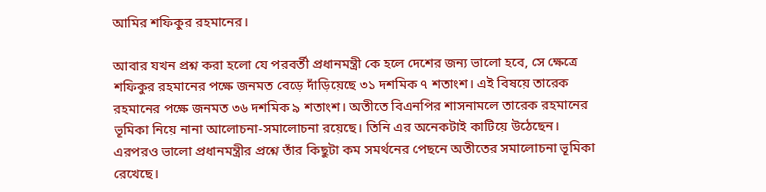আমির শফিকুর রহমানের।

আবার যখন প্রশ্ন করা হলো যে পরবর্তী প্রধানমন্ত্রী কে হলে দেশের জন্য ভালো হবে, সে ক্ষেত্রে শফিকুর রহমানের পক্ষে জনমত বেড়ে দাঁড়িয়েছে ৩১ দশমিক ৭ শতাংশ। এই বিষয়ে তারেক রহমানের পক্ষে জনমত ৩৬ দশমিক ৯ শতাংশ। অতীতে বিএনপির শাসনামলে তারেক রহমানের ভূমিকা নিয়ে নানা আলোচনা-সমালোচনা রয়েছে। তিনি এর অনেকটাই কাটিয়ে উঠেছেন। এরপরও ভালো প্রধানমন্ত্রীর প্রশ্নে তাঁর কিছুটা কম সমর্থনের পেছনে অতীতের সমালোচনা ভূমিকা রেখেছে।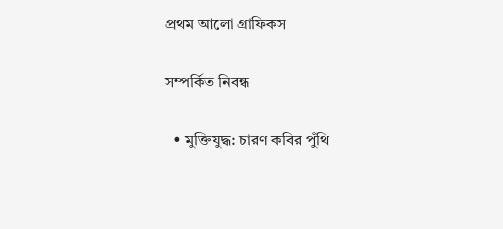প্রথম আলো গ্রাফিকস

সম্পর্কিত নিবন্ধ

  • মুক্তিযুদ্ধ: চারণ কবির পুঁথি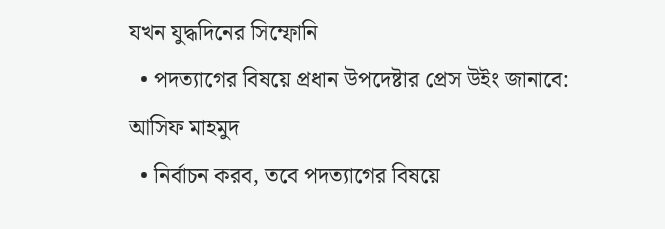যখন যুদ্ধদিনের সিম্ফোনি
  • পদত্যাগের বিষয়ে প্রধান উপদেষ্টার প্রেস উইং জানাবে: আসিফ মাহমুদ
  • নির্বাচন করব, তবে পদত্যাগের বিষয়ে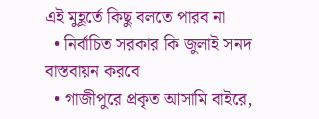এই মুহূর্তে কিছু বলতে পারব না
  • নির্বাচিত সরকার কি জুলাই সনদ বাস্তবায়ন করবে
  • গাজীপুরে প্রকৃত আসামি বাইরে,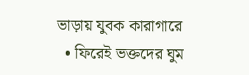ভাড়ায় যুবক কারাগারে
  • ফিরেই ভক্তদের ঘুম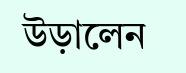উড়ালেন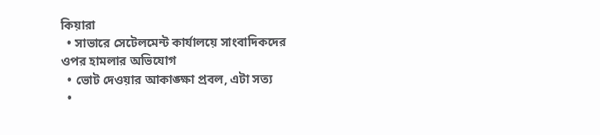কিয়ারা
  • সাভারে সেটেলমেন্ট কার্যালয়ে সাংবাদিকদের ওপর হামলার অভিযোগ
  • ভোট দেওয়ার আকাঙ্ক্ষা প্রবল, এটা সত্য
  •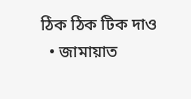ঠিক ঠিক টিক দাও
  • জামায়াত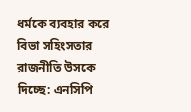ধর্মকে ব্যবহার করে বিভা সহিংসতার রাজনীতি উসকে দিচ্ছে: এনসিপি